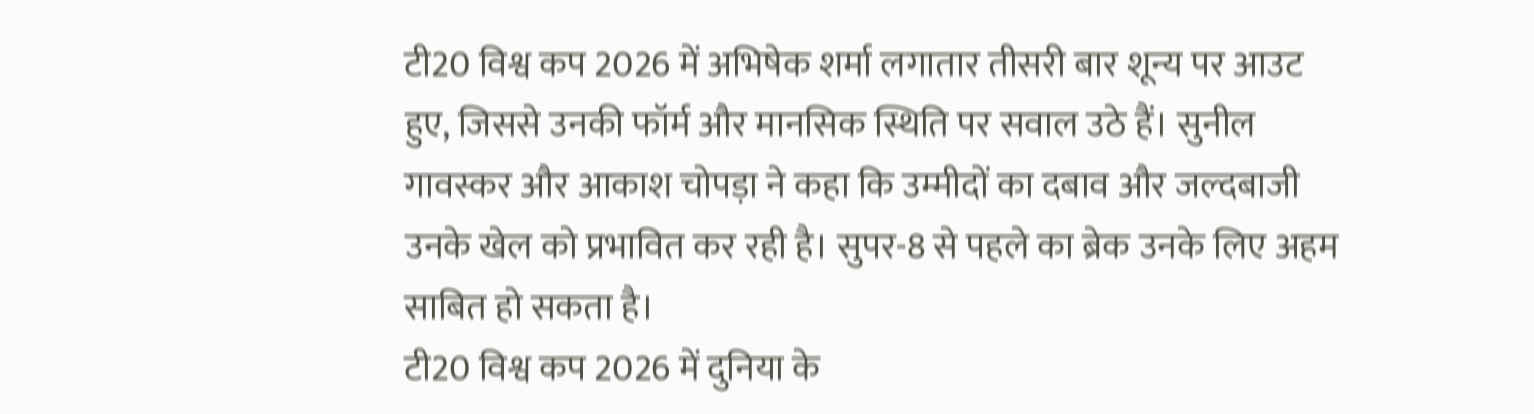टी20 विश्व कप 2026 में अभिषेक शर्मा लगातार तीसरी बार शून्य पर आउट हुए, जिससे उनकी फॉर्म और मानसिक स्थिति पर सवाल उठे हैं। सुनील गावस्कर और आकाश चोपड़ा ने कहा कि उम्मीदों का दबाव और जल्दबाजी उनके खेल को प्रभावित कर रही है। सुपर-8 से पहले का ब्रेक उनके लिए अहम साबित हो सकता है।
टी20 विश्व कप 2026 में दुनिया के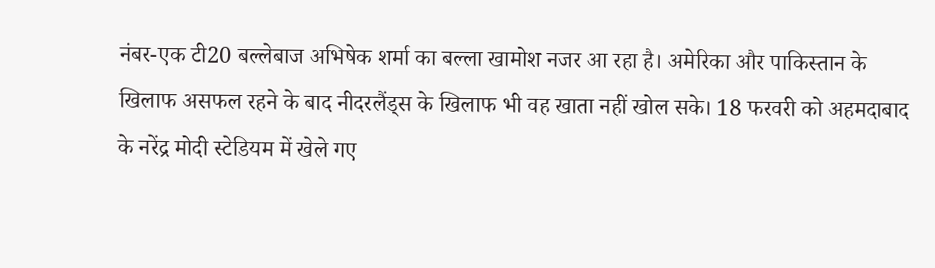नंबर-एक टी20 बल्लेबाज अभिषेक शर्मा का बल्ला खामोश नजर आ रहा है। अमेरिका और पाकिस्तान के खिलाफ असफल रहने के बाद नीदरलैंड्स के खिलाफ भी वह खाता नहीं खोल सके। 18 फरवरी को अहमदाबाद के नरेंद्र मोदी स्टेडियम में खेले गए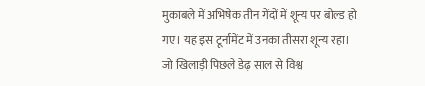मुकाबले में अभिषेक तीन गेंदों में शून्य पर बोल्ड हो गए। यह इस टूर्नामेंट में उनका तीसरा शून्य रहा। जो खिलाड़ी पिछले डेढ़ साल से विश्व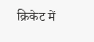क्रिकेट में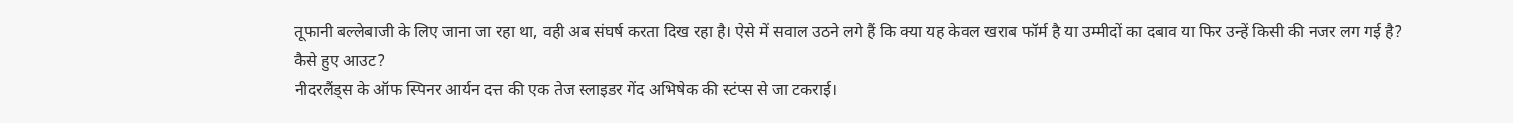तूफानी बल्लेबाजी के लिए जाना जा रहा था, वही अब संघर्ष करता दिख रहा है। ऐसे में सवाल उठने लगे हैं कि क्या यह केवल खराब फॉर्म है या उम्मीदों का दबाव या फिर उन्हें किसी की नजर लग गई है?
कैसे हुए आउट?
नीदरलैंड्स के ऑफ स्पिनर आर्यन दत्त की एक तेज स्लाइडर गेंद अभिषेक की स्टंप्स से जा टकराई।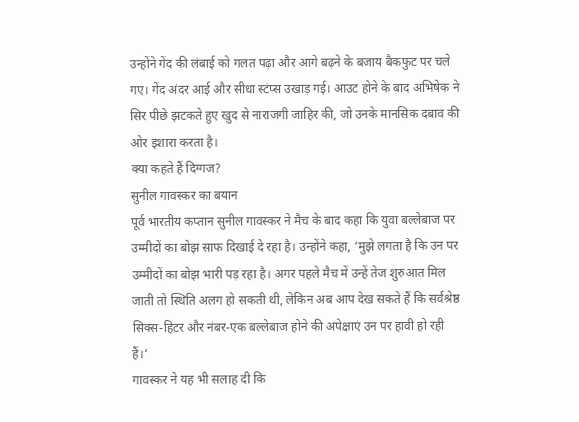उन्होंने गेंद की लंबाई को गलत पढ़ा और आगे बढ़ने के बजाय बैकफुट पर चले गए। गेंद अंदर आई और सीधा स्टंप्स उखाड़ गई। आउट होने के बाद अभिषेक ने सिर पीछे झटकते हुए खुद से नाराजगी जाहिर की, जो उनके मानसिक दबाव की ओर इशारा करता है।
क्या कहते हैं दिग्गज?
सुनील गावस्कर का बयान
पूर्व भारतीय कप्तान सुनील गावस्कर ने मैच के बाद कहा कि युवा बल्लेबाज पर उम्मीदों का बोझ साफ दिखाई दे रहा है। उन्होंने कहा, ‘मुझे लगता है कि उन पर उम्मीदों का बोझ भारी पड़ रहा है। अगर पहले मैच में उन्हें तेज शुरुआत मिल जाती तो स्थिति अलग हो सकती थी, लेकिन अब आप देख सकते हैं कि सर्वश्रेष्ठ सिक्स-हिटर और नंबर-एक बल्लेबाज होने की अपेक्षाएं उन पर हावी हो रही हैं।’
गावस्कर ने यह भी सलाह दी कि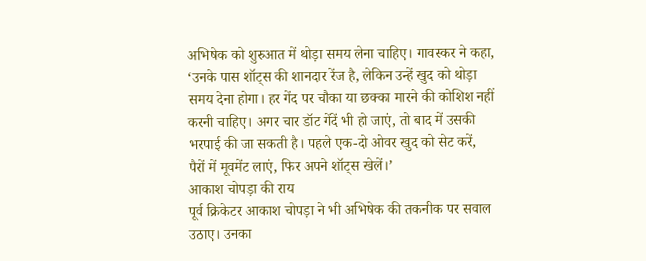अभिषेक को शुरुआत में थोड़ा समय लेना चाहिए। गावस्कर ने कहा, ‘उनके पास शॉट्स की शानदार रेंज है, लेकिन उन्हें खुद को थोड़ा समय देना होगा। हर गेंद पर चौका या छक्का मारने की कोशिश नहीं करनी चाहिए। अगर चार डॉट गेंदें भी हो जाएं, तो बाद में उसकी भरपाई की जा सकती है। पहले एक-दो ओवर खुद को सेट करें, पैरों में मूवमेंट लाएं, फिर अपने शॉट्स खेलें।’
आकाश चोपड़ा की राय
पूर्व क्रिकेटर आकाश चोपड़ा ने भी अभिषेक की तकनीक पर सवाल उठाए। उनका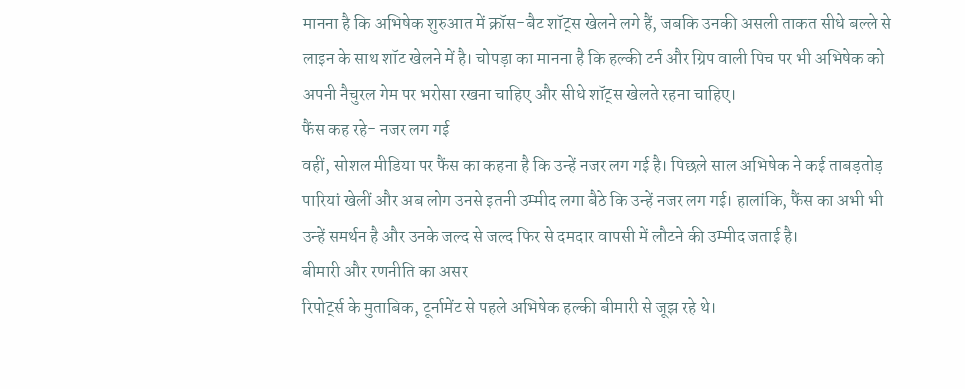मानना है कि अभिषेक शुरुआत में क्रॉस-बैट शॉट्स खेलने लगे हैं, जबकि उनकी असली ताकत सीधे बल्ले से लाइन के साथ शॉट खेलने में है। चोपड़ा का मानना है कि हल्की टर्न और ग्रिप वाली पिच पर भी अभिषेक को अपनी नैचुरल गेम पर भरोसा रखना चाहिए और सीधे शॉट्स खेलते रहना चाहिए।
फैंस कह रहे- नजर लग गई
वहीं, सोशल मीडिया पर फैंस का कहना है कि उन्हें नजर लग गई है। पिछले साल अभिषेक ने कई ताबड़तोड़ पारियां खेलीं और अब लोग उनसे इतनी उम्मीद लगा बैठे कि उन्हें नजर लग गई। हालांकि, फैंस का अभी भी उन्हें समर्थन है और उनके जल्द से जल्द फिर से दमदार वापसी में लौटने की उम्मीद जताई है।
बीमारी और रणनीति का असर
रिपोर्ट्स के मुताबिक, टूर्नामेंट से पहले अभिषेक हल्की बीमारी से जूझ रहे थे।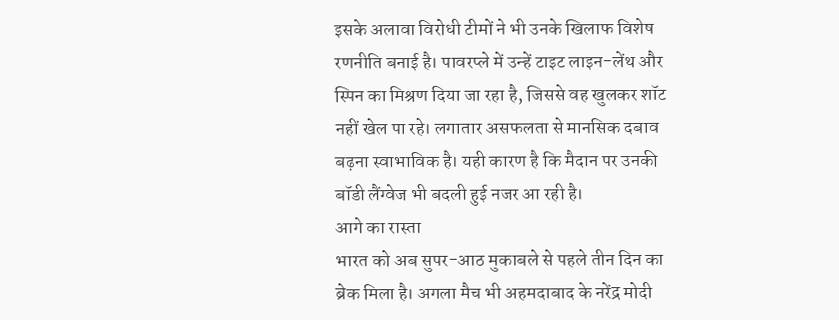इसके अलावा विरोधी टीमों ने भी उनके खिलाफ विशेष रणनीति बनाई है। पावरप्ले में उन्हें टाइट लाइन-लेंथ और स्पिन का मिश्रण दिया जा रहा है, जिससे वह खुलकर शॉट नहीं खेल पा रहे। लगातार असफलता से मानसिक दबाव बढ़ना स्वाभाविक है। यही कारण है कि मैदान पर उनकी बॉडी लैंग्वेज भी बदली हुई नजर आ रही है।
आगे का रास्ता
भारत को अब सुपर-आठ मुकाबले से पहले तीन दिन का ब्रेक मिला है। अगला मैच भी अहमदाबाद के नरेंद्र मोदी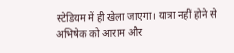स्टेडियम में ही खेला जाएगा। यात्रा नहीं होने से अभिषेक को आराम और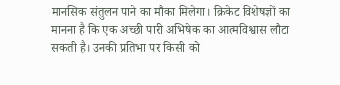मानसिक संतुलन पाने का मौका मिलेगा। क्रिकेट विशेषज्ञों का मानना है कि एक अच्छी पारी अभिषेक का आत्मविश्वास लौटा सकती है। उनकी प्रतिभा पर किसी को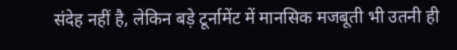संदेह नहीं है, लेकिन बड़े टूर्नामेंट में मानसिक मजबूती भी उतनी ही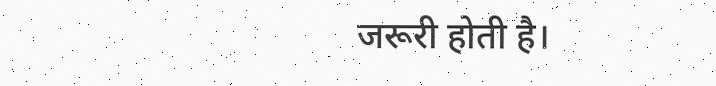जरूरी होती है।